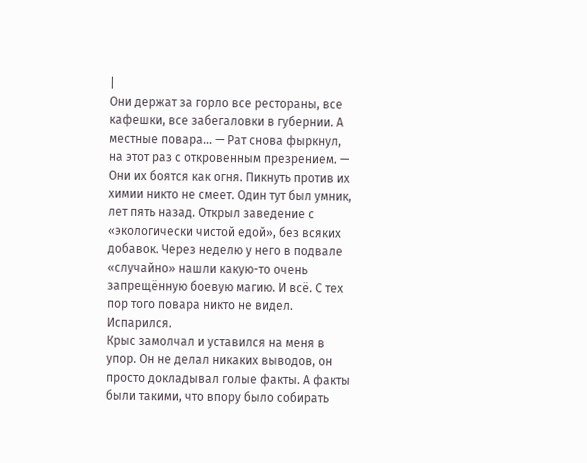|
Они держат за горло все рестораны, все кафешки, все забегаловки в губернии. А местные повара… — Рат снова фыркнул, на этот раз с откровенным презрением. — Они их боятся как огня. Пикнуть против их химии никто не смеет. Один тут был умник, лет пять назад. Открыл заведение с «экологически чистой едой», без всяких добавок. Через неделю у него в подвале «случайно» нашли какую-то очень запрещённую боевую магию. И всё. С тех пор того повара никто не видел. Испарился.
Крыс замолчал и уставился на меня в упор. Он не делал никаких выводов, он просто докладывал голые факты. А факты были такими, что впору было собирать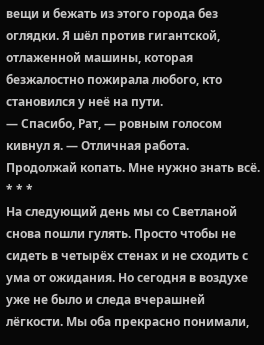вещи и бежать из этого города без оглядки. Я шёл против гигантской, отлаженной машины, которая безжалостно пожирала любого, кто становился у неё на пути.
— Спасибо, Рат, — ровным голосом кивнул я. — Отличная работа. Продолжай копать. Мне нужно знать всё.
* * *
На следующий день мы со Светланой снова пошли гулять. Просто чтобы не сидеть в четырёх стенах и не сходить с ума от ожидания. Но сегодня в воздухе уже не было и следа вчерашней лёгкости. Мы оба прекрасно понимали,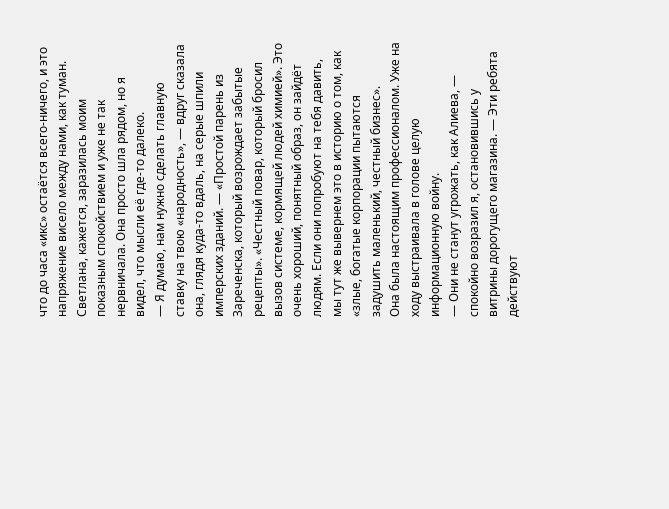что до часа «икс» остаётся всего-ничего, и это напряжение висело между нами, как туман. Светлана, кажется, заразилась моим показным спокойствием и уже не так нервничала. Она просто шла рядом, но я видел, что мысли её где-то далеко.
— Я думаю, нам нужно сделать главную ставку на твою «народность», — вдруг сказала она, глядя куда-то вдаль, на серые шпили имперских зданий. — «Простой парень из Зареченска, который возрождает забытые рецепты». «Честный повар, который бросил вызов системе, кормящей людей химией». Это очень хороший, понятный образ, он зайдёт людям. Если они попробуют на тебя давить, мы тут же вывернем это в историю о том, как «злые, богатые корпорации пытаются задушить маленький, честный бизнес».
Она была настоящим профессионалом. Уже на ходу выстраивала в голове целую информационную войну.
— Они не станут угрожать, как Алиева, — спокойно возразил я, остановившись у витрины дорогущего магазина. — Эти ребята действуют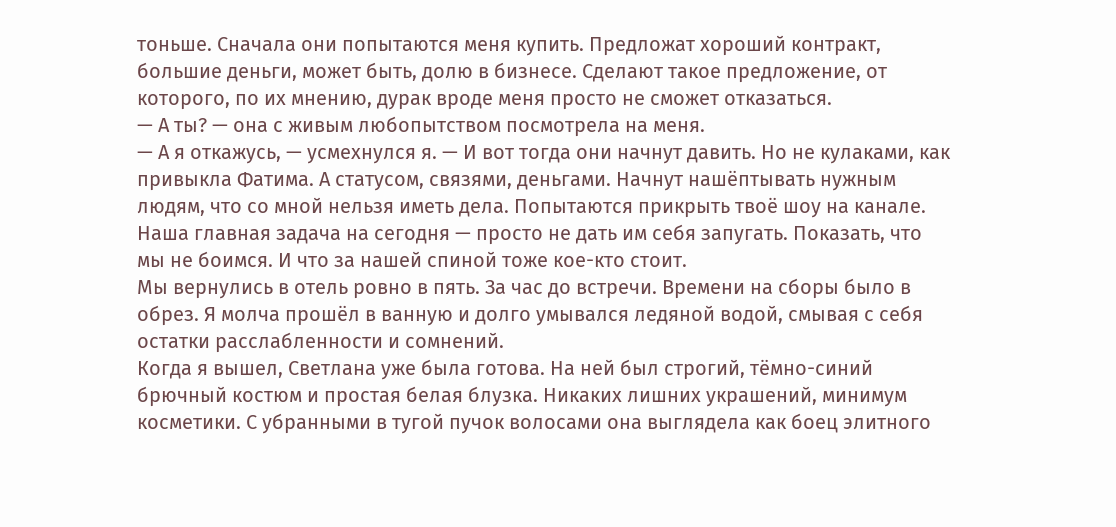тоньше. Сначала они попытаются меня купить. Предложат хороший контракт, большие деньги, может быть, долю в бизнесе. Сделают такое предложение, от которого, по их мнению, дурак вроде меня просто не сможет отказаться.
— А ты? — она с живым любопытством посмотрела на меня.
— А я откажусь, — усмехнулся я. — И вот тогда они начнут давить. Но не кулаками, как привыкла Фатима. А статусом, связями, деньгами. Начнут нашёптывать нужным людям, что со мной нельзя иметь дела. Попытаются прикрыть твоё шоу на канале. Наша главная задача на сегодня — просто не дать им себя запугать. Показать, что мы не боимся. И что за нашей спиной тоже кое-кто стоит.
Мы вернулись в отель ровно в пять. За час до встречи. Времени на сборы было в обрез. Я молча прошёл в ванную и долго умывался ледяной водой, смывая с себя остатки расслабленности и сомнений.
Когда я вышел, Светлана уже была готова. На ней был строгий, тёмно-синий брючный костюм и простая белая блузка. Никаких лишних украшений, минимум косметики. С убранными в тугой пучок волосами она выглядела как боец элитного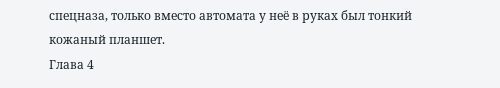спецназа, только вместо автомата у неё в руках был тонкий кожаный планшет.
Глава 4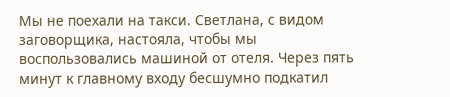Мы не поехали на такси. Светлана, с видом заговорщика, настояла, чтобы мы воспользовались машиной от отеля. Через пять минут к главному входу бесшумно подкатил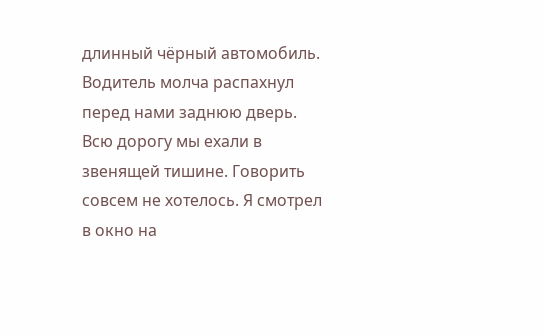длинный чёрный автомобиль. Водитель молча распахнул перед нами заднюю дверь.
Всю дорогу мы ехали в звенящей тишине. Говорить совсем не хотелось. Я смотрел в окно на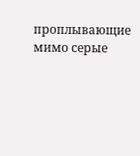проплывающие мимо серые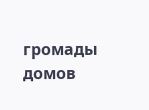громады домов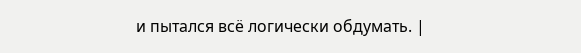и пытался всё логически обдумать. |